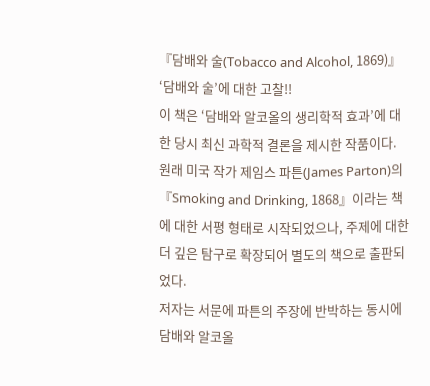『담배와 술(Tobacco and Alcohol, 1869)』
‘담배와 술’에 대한 고찰!!
이 책은 ‘담배와 알코올의 생리학적 효과’에 대한 당시 최신 과학적 결론을 제시한 작품이다. 원래 미국 작가 제임스 파튼(James Parton)의 『Smoking and Drinking, 1868』이라는 책에 대한 서평 형태로 시작되었으나, 주제에 대한 더 깊은 탐구로 확장되어 별도의 책으로 출판되었다.
저자는 서문에 파튼의 주장에 반박하는 동시에 담배와 알코올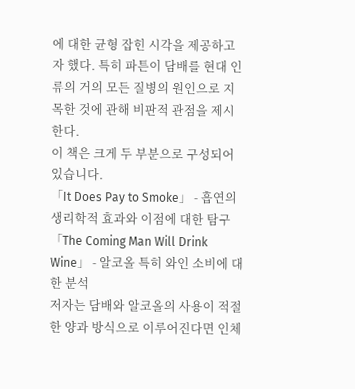에 대한 균형 잡힌 시각을 제공하고자 했다. 특히 파튼이 담배를 현대 인류의 거의 모든 질병의 원인으로 지목한 것에 관해 비판적 관점을 제시한다.
이 책은 크게 두 부분으로 구성되어 있습니다.
「It Does Pay to Smoke」 - 흡연의 생리학적 효과와 이점에 대한 탐구
「The Coming Man Will Drink Wine」 - 알코올 특히 와인 소비에 대한 분석
저자는 담배와 알코올의 사용이 적절한 양과 방식으로 이루어진다면 인체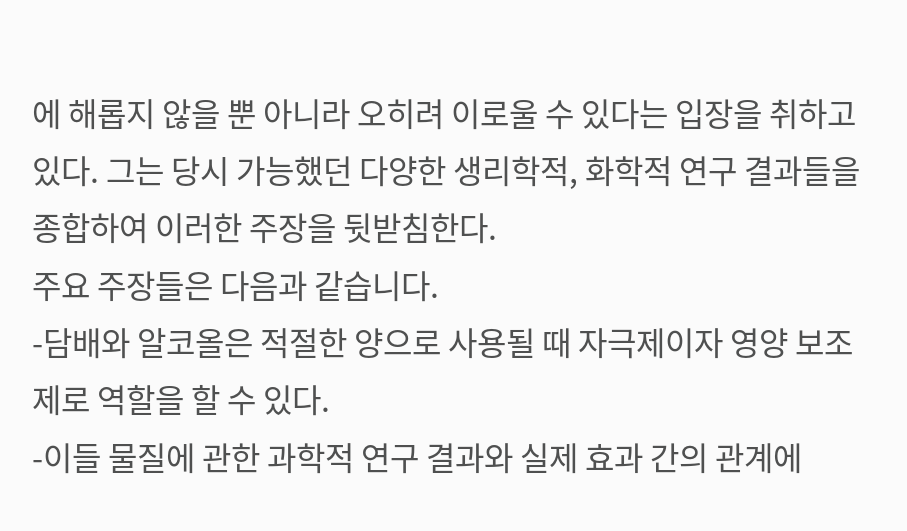에 해롭지 않을 뿐 아니라 오히려 이로울 수 있다는 입장을 취하고 있다. 그는 당시 가능했던 다양한 생리학적, 화학적 연구 결과들을 종합하여 이러한 주장을 뒷받침한다.
주요 주장들은 다음과 같습니다.
-담배와 알코올은 적절한 양으로 사용될 때 자극제이자 영양 보조제로 역할을 할 수 있다.
-이들 물질에 관한 과학적 연구 결과와 실제 효과 간의 관계에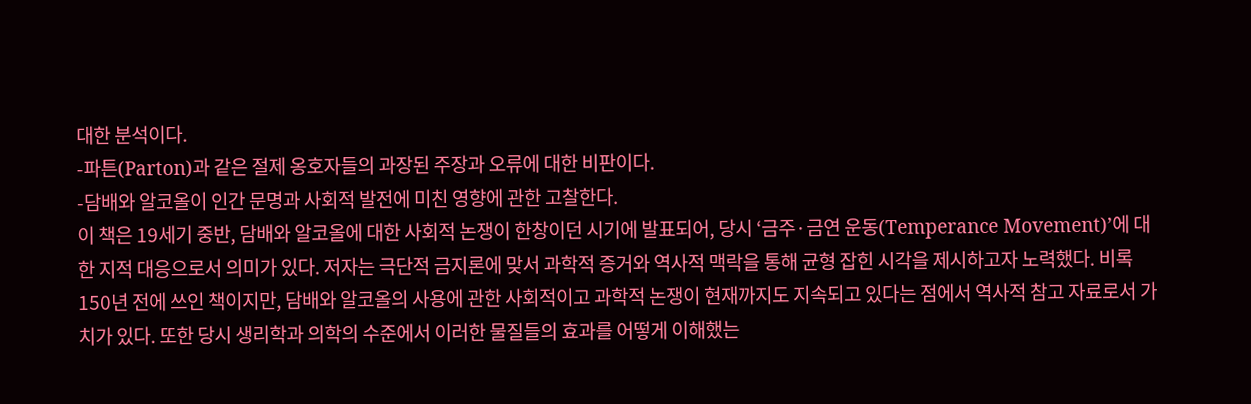대한 분석이다.
-파튼(Parton)과 같은 절제 옹호자들의 과장된 주장과 오류에 대한 비판이다.
-담배와 알코올이 인간 문명과 사회적 발전에 미친 영향에 관한 고찰한다.
이 책은 19세기 중반, 담배와 알코올에 대한 사회적 논쟁이 한창이던 시기에 발표되어, 당시 ‘금주·금연 운동(Temperance Movement)’에 대한 지적 대응으로서 의미가 있다. 저자는 극단적 금지론에 맞서 과학적 증거와 역사적 맥락을 통해 균형 잡힌 시각을 제시하고자 노력했다. 비록 150년 전에 쓰인 책이지만, 담배와 알코올의 사용에 관한 사회적이고 과학적 논쟁이 현재까지도 지속되고 있다는 점에서 역사적 참고 자료로서 가치가 있다. 또한 당시 생리학과 의학의 수준에서 이러한 물질들의 효과를 어떻게 이해했는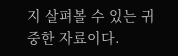지 살펴볼 수 있는 귀중한 자료이다.